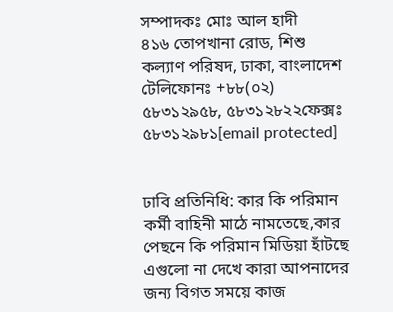সম্পাদকঃ মোঃ আল হাদী
৪১৬ তোপখানা রোড, শিশু কল্যাণ পরিষদ, ঢাকা, বাংলাদেশ
টেলিফোনঃ +৮৮(০২) ৫৮৩১২৯৫৮, ৫৮৩১২৮২২ফেক্সঃ ৫৮৩১২৯৮১[email protected]


ঢাবি প্রতিনিধি: কার কি পরিমান কর্মী বাহিনী মাঠে নামতেছে,কার পেছনে কি পরিমান মিডিয়া হাঁটছে এগুলো না দেখে কারা আপনাদের জন্য বিগত সময়ে কাজ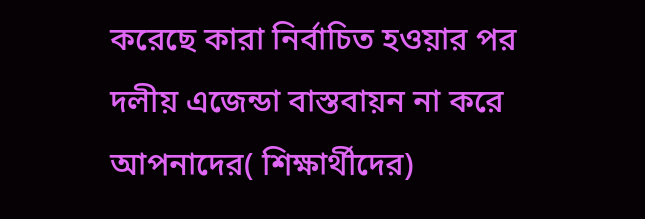করেছে কারা নির্বাচিত হওয়ার পর দলীয় এজেন্ডা বাস্তবায়ন না করে আপনাদের( শিক্ষার্থীদের)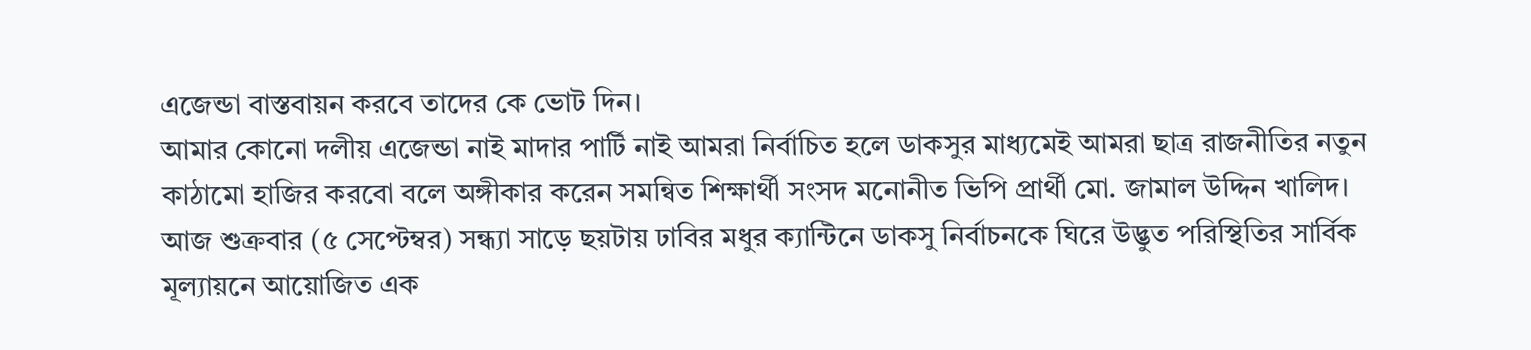এজেন্ডা বাস্তবায়ন করবে তাদের কে ভোট দিন।
আমার কোনো দলীয় এজেন্ডা নাই মাদার পার্টি নাই আমরা নির্বাচিত হলে ডাকসুর মাধ্যমেই আমরা ছাত্র রাজনীতির নতুন কাঠামো হাজির করবো বলে অঙ্গীকার করেন সমন্বিত শিক্ষার্থী সংসদ মনোনীত ভিপি প্রার্থী মো. জামাল উদ্দিন খালিদ।
আজ শুক্রবার (৫ সেপ্টেম্বর) সন্ধ্যা সাড়ে ছয়টায় ঢাবির মধুর ক্যান্টিনে ডাকসু নির্বাচনকে ঘিরে উদ্ভুত পরিস্থিতির সার্বিক মূল্যায়নে আয়োজিত এক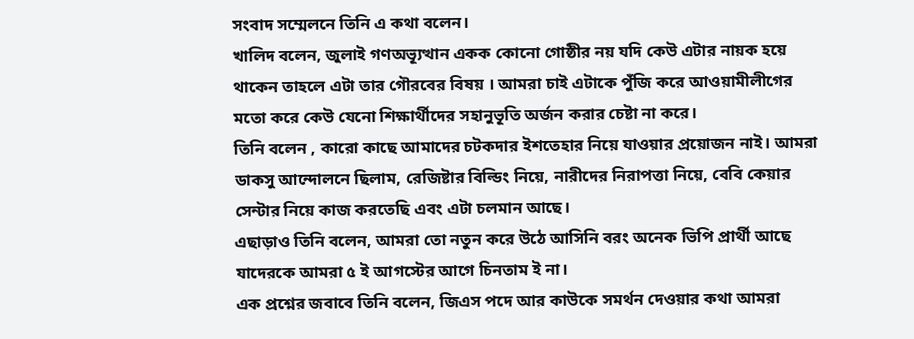সংবাদ সম্মেলনে তিনি এ কথা বলেন।
খালিদ বলেন, জুলাই গণঅভ্যূত্থান একক কোনো গোষ্ঠীর নয় যদি কেউ এটার নায়ক হয়ে থাকেন তাহলে এটা তার গৌরবের বিষয় । আমরা চাই এটাকে পুঁজি করে আওয়ামীলীগের মতো করে কেউ যেনো শিক্ষার্থীদের সহানুভূতি অর্জন করার চেষ্টা না করে।
তিনি বলেন , কারো কাছে আমাদের চটকদার ইশতেহার নিয়ে যাওয়ার প্রয়োজন নাই। আমরা ডাকসু আন্দোলনে ছিলাম, রেজিষ্টার বিল্ডিং নিয়ে, নারীদের নিরাপত্তা নিয়ে, বেবি কেয়ার সেন্টার নিয়ে কাজ করতেছি এবং এটা চলমান আছে।
এছাড়াও তিনি বলেন, আমরা তো নতুন করে উঠে আসিনি বরং অনেক ভিপি প্রার্থী আছে যাদেরকে আমরা ৫ ই আগস্টের আগে চিনতাম ই না।
এক প্রশ্নের জবাবে তিনি বলেন, জিএস পদে আর কাউকে সমর্থন দেওয়ার কথা আমরা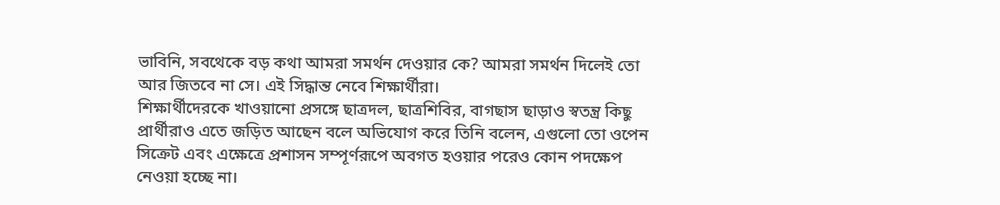ভাবিনি, সবথেকে বড় কথা আমরা সমর্থন দেওয়ার কে? আমরা সমর্থন দিলেই তো আর জিতবে না সে। এই সিদ্ধান্ত নেবে শিক্ষার্থীরা।
শিক্ষার্থীদেরকে খাওয়ানো প্রসঙ্গে ছাত্রদল, ছাত্রশিবির, বাগছাস ছাড়াও স্বতন্ত্র কিছু প্রার্থীরাও এতে জড়িত আছেন বলে অভিযোগ করে তিনি বলেন, এগুলো তো ওপেন সিক্রেট এবং এক্ষেত্রে প্রশাসন সম্পূর্ণরূপে অবগত হওয়ার পরেও কোন পদক্ষেপ নেওয়া হচ্ছে না।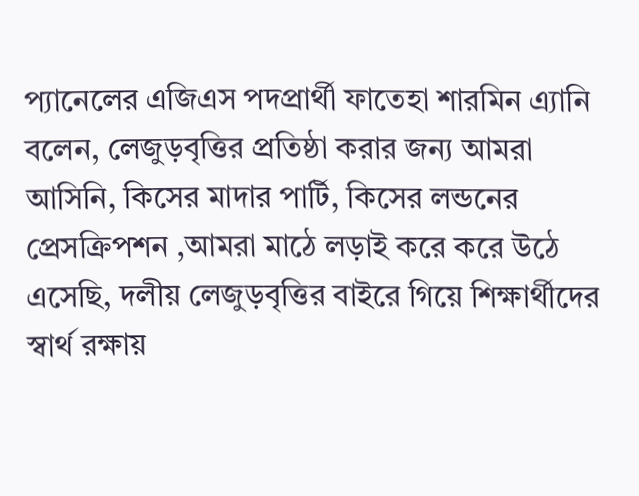প্যানেলের এজিএস পদপ্রার্থী ফাতেহা শারমিন এ্যানি বলেন, লেজুড়বৃত্তির প্রতিষ্ঠা করার জন্য আমরা আসিনি, কিসের মাদার পার্টি, কিসের লন্ডনের প্রেসক্রিপশন ,আমরা মাঠে লড়াই করে করে উঠে এসেছি, দলীয় লেজুড়বৃত্তির বাইরে গিয়ে শিক্ষার্থীদের স্বার্থ রক্ষায়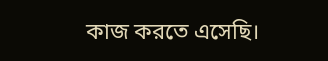কাজ করতে এসেছি।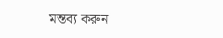মন্তব্য করুন